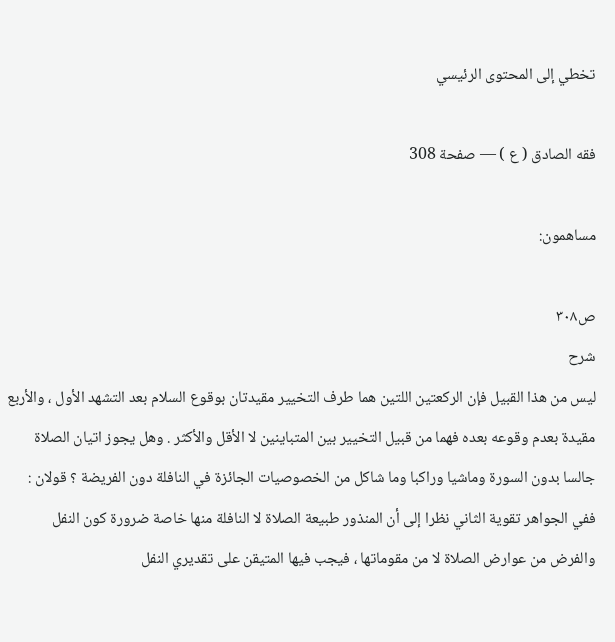تخطي إلى المحتوى الرئيسي

فقه الصادق ( ع ) — صفحة 308

مساهمون:

ص٣٠٨
شرح
ليس من هذا القبيل فإن الركعتين اللتين هما طرف التخيير مقيدتان بوقوع السلام بعد التشهد الأول ، والأربع مقيدة بعدم وقوعه بعده فهما من قبيل التخيير بين المتباينين لا الأقل والأكثر . وهل يجوز اتيان الصلاة جالسا بدون السورة وماشيا وراكبا وما شاكل من الخصوصيات الجائزة في النافلة دون الفريضة ؟ قولان : ففي الجواهر تقوية الثاني نظرا إلى أن المنذور طبيعة الصلاة لا النافلة منها خاصة ضرورة كون النفل والفرض من عوارض الصلاة لا من مقوماتها ، فيجب فيها المتيقن على تقديري النفل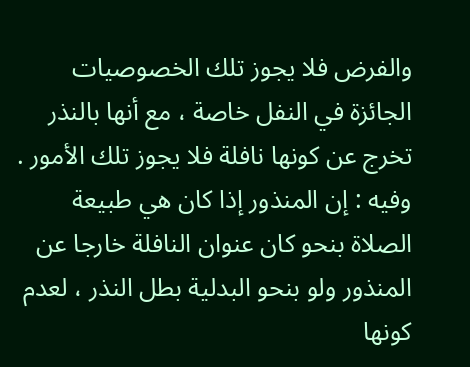والفرض فلا يجوز تلك الخصوصيات الجائزة في النفل خاصة ، مع أنها بالنذر تخرج عن كونها نافلة فلا يجوز تلك الأمور . وفيه : إن المنذور إذا كان هي طبيعة الصلاة بنحو كان عنوان النافلة خارجا عن المنذور ولو بنحو البدلية بطل النذر ، لعدم كونها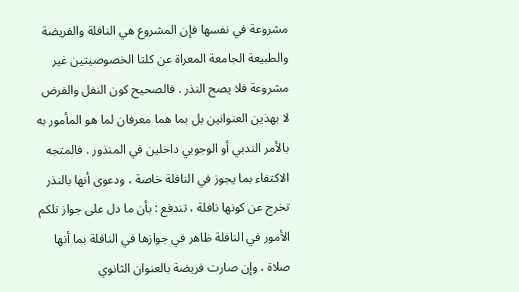مشروعة في نفسها فإن المشروع هي النافلة والفريضة والطبيعة الجامعة المعراة عن كلتا الخصوصيتين غير مشروعة فلا يصح النذر . فالصحيح كون النفل والفرض لا بهذين العنوانين بل بما هما معرفان لما هو المأمور به بالأمر الندبي أو الوجوبي داخلين في المنذور . فالمتجه الاكتفاء بما يجوز في النافلة خاصة ، ودعوى أنها بالنذر تخرج عن كونها نافلة ، تندفع : بأن ما دل على جواز تلكم الأمور في النافلة ظاهر في جوازها في النافلة بما أنها صلاة ، وإن صارت فريضة بالعنوان الثانوي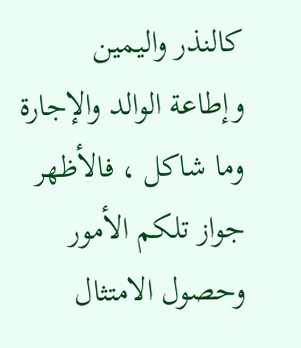كالنذر واليمين وإطاعة الوالد والإجارة وما شاكل ، فالأظهر جواز تلكم الأمور وحصول الامتثال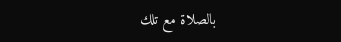بالصلاة مع تلك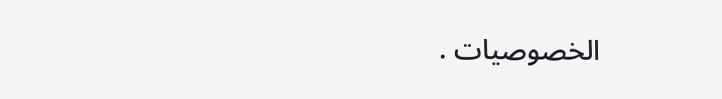الخصوصيات .